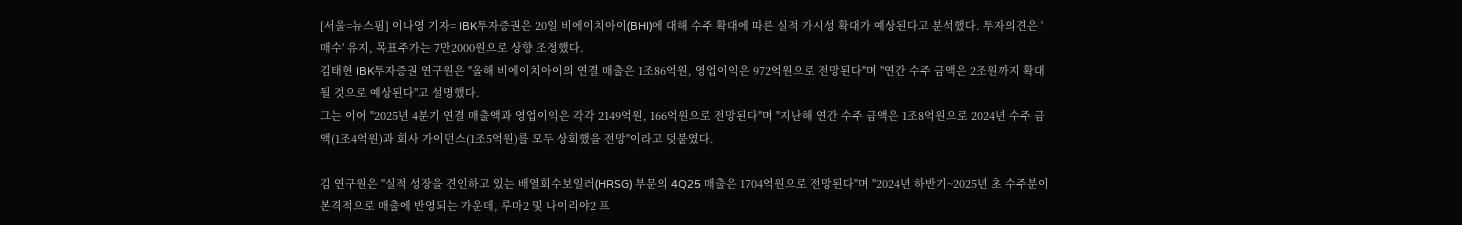[서울=뉴스핌] 이나영 기자= IBK투자증권은 20일 비에이치아이(BHI)에 대해 수주 확대에 따른 실적 가시성 확대가 예상된다고 분석했다. 투자의견은 '매수' 유지, 목표주가는 7만2000원으로 상향 조정했다.
김태현 IBK투자증권 연구원은 "올해 비에이치아이의 연결 매출은 1조86억원, 영업이익은 972억원으로 전망된다"며 "연간 수주 금액은 2조원까지 확대될 것으로 예상된다"고 설명했다.
그는 이어 "2025년 4분기 연결 매출액과 영업이익은 각각 2149억원, 166억원으로 전망된다"며 "지난해 연간 수주 금액은 1조8억원으로 2024년 수주 금액(1조4억원)과 회사 가이던스(1조5억원)를 모두 상회했을 전망"이라고 덧붙였다.

김 연구원은 "실적 성장을 견인하고 있는 배열회수보일러(HRSG) 부문의 4Q25 매출은 1704억원으로 전망된다"며 "2024년 하반기~2025년 초 수주분이 본격적으로 매출에 반영되는 가운데, 루마2 및 나이리야2 프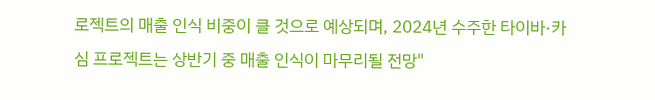로젝트의 매출 인식 비중이 클 것으로 예상되며, 2024년 수주한 타이바·카심 프로젝트는 상반기 중 매출 인식이 마무리될 전망"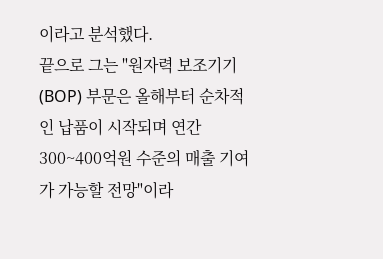이라고 분석했다.
끝으로 그는 "원자력 보조기기(BOP) 부문은 올해부터 순차적인 납품이 시작되며 연간 300~400억원 수준의 매출 기여가 가능할 전망"이라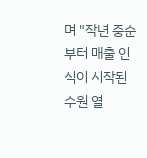며 "작년 중순부터 매출 인식이 시작된 수원 열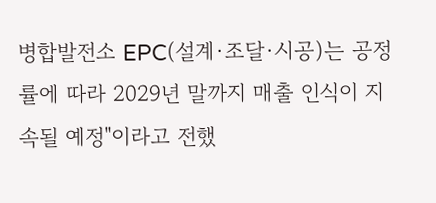병합발전소 EPC(설계·조달·시공)는 공정률에 따라 2029년 말까지 매출 인식이 지속될 예정"이라고 전했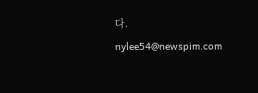다.
nylee54@newspim.com